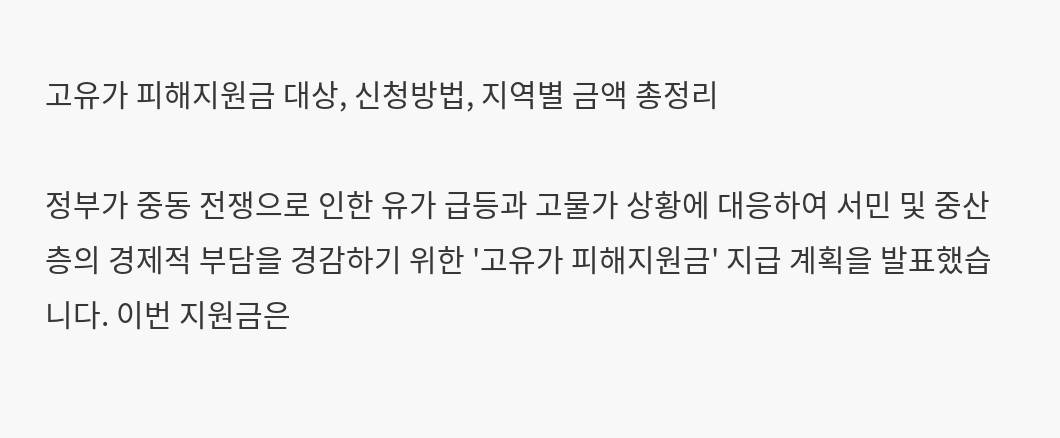고유가 피해지원금 대상, 신청방법, 지역별 금액 총정리

정부가 중동 전쟁으로 인한 유가 급등과 고물가 상황에 대응하여 서민 및 중산층의 경제적 부담을 경감하기 위한 '고유가 피해지원금' 지급 계획을 발표했습니다. 이번 지원금은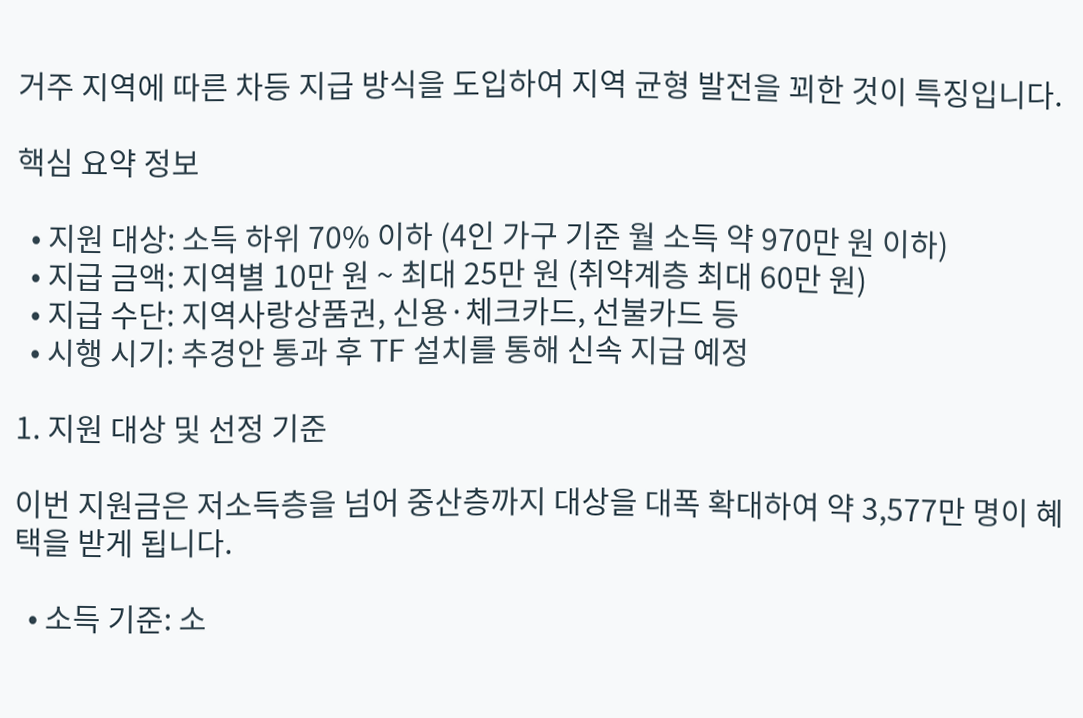거주 지역에 따른 차등 지급 방식을 도입하여 지역 균형 발전을 꾀한 것이 특징입니다.

핵심 요약 정보

  • 지원 대상: 소득 하위 70% 이하 (4인 가구 기준 월 소득 약 970만 원 이하)
  • 지급 금액: 지역별 10만 원 ~ 최대 25만 원 (취약계층 최대 60만 원)
  • 지급 수단: 지역사랑상품권, 신용·체크카드, 선불카드 등
  • 시행 시기: 추경안 통과 후 TF 설치를 통해 신속 지급 예정

1. 지원 대상 및 선정 기준

이번 지원금은 저소득층을 넘어 중산층까지 대상을 대폭 확대하여 약 3,577만 명이 혜택을 받게 됩니다.

  • 소득 기준: 소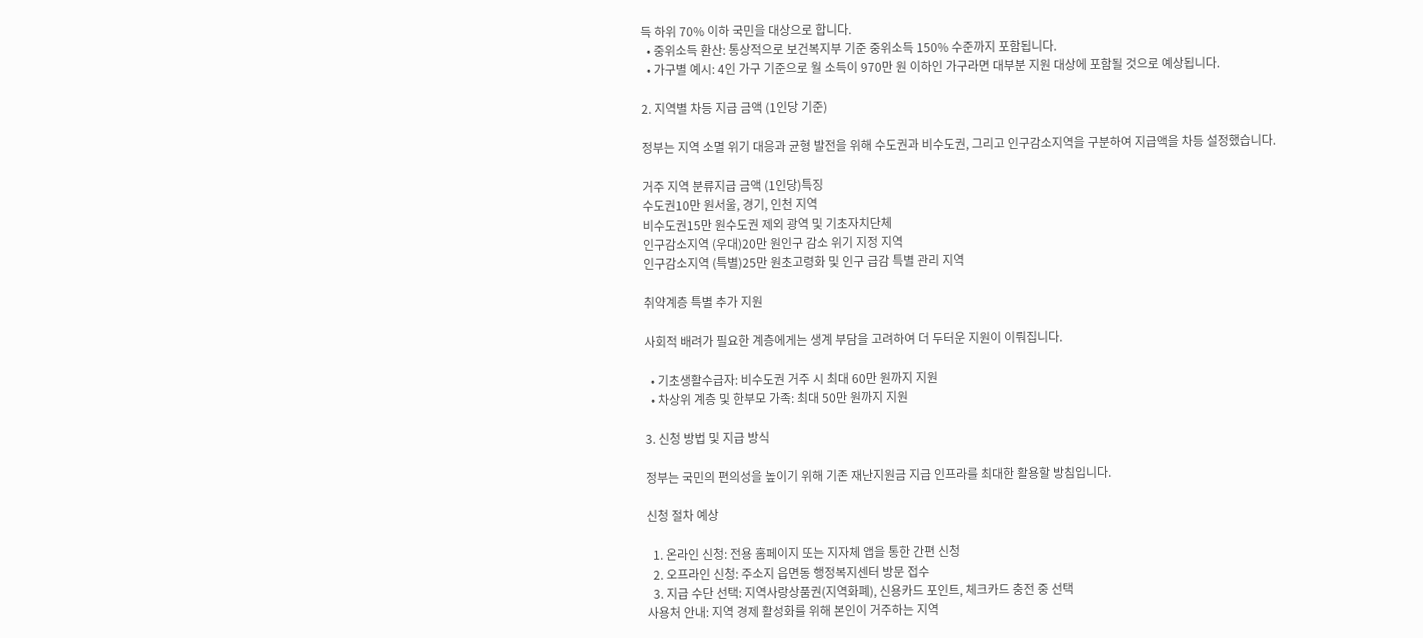득 하위 70% 이하 국민을 대상으로 합니다.
  • 중위소득 환산: 통상적으로 보건복지부 기준 중위소득 150% 수준까지 포함됩니다.
  • 가구별 예시: 4인 가구 기준으로 월 소득이 970만 원 이하인 가구라면 대부분 지원 대상에 포함될 것으로 예상됩니다.

2. 지역별 차등 지급 금액 (1인당 기준)

정부는 지역 소멸 위기 대응과 균형 발전을 위해 수도권과 비수도권, 그리고 인구감소지역을 구분하여 지급액을 차등 설정했습니다.

거주 지역 분류지급 금액 (1인당)특징
수도권10만 원서울, 경기, 인천 지역
비수도권15만 원수도권 제외 광역 및 기초자치단체
인구감소지역 (우대)20만 원인구 감소 위기 지정 지역
인구감소지역 (특별)25만 원초고령화 및 인구 급감 특별 관리 지역

취약계층 특별 추가 지원

사회적 배려가 필요한 계층에게는 생계 부담을 고려하여 더 두터운 지원이 이뤄집니다.

  • 기초생활수급자: 비수도권 거주 시 최대 60만 원까지 지원
  • 차상위 계층 및 한부모 가족: 최대 50만 원까지 지원

3. 신청 방법 및 지급 방식

정부는 국민의 편의성을 높이기 위해 기존 재난지원금 지급 인프라를 최대한 활용할 방침입니다.

신청 절차 예상

  1. 온라인 신청: 전용 홈페이지 또는 지자체 앱을 통한 간편 신청
  2. 오프라인 신청: 주소지 읍면동 행정복지센터 방문 접수
  3. 지급 수단 선택: 지역사랑상품권(지역화폐), 신용카드 포인트, 체크카드 충전 중 선택
사용처 안내: 지역 경제 활성화를 위해 본인이 거주하는 지역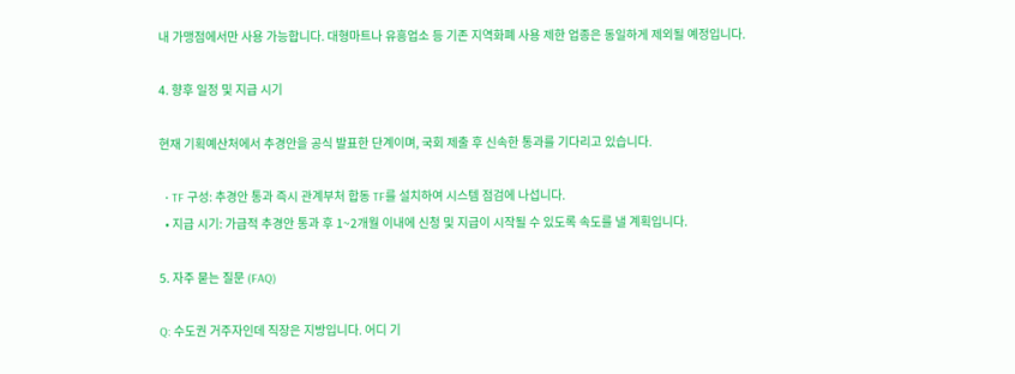내 가맹점에서만 사용 가능합니다. 대형마트나 유흥업소 등 기존 지역화폐 사용 제한 업종은 동일하게 제외될 예정입니다.

4. 향후 일정 및 지급 시기

현재 기획예산처에서 추경안을 공식 발표한 단계이며, 국회 제출 후 신속한 통과를 기다리고 있습니다.

  • TF 구성: 추경안 통과 즉시 관계부처 합동 TF를 설치하여 시스템 점검에 나섭니다.
  • 지급 시기: 가급적 추경안 통과 후 1~2개월 이내에 신청 및 지급이 시작될 수 있도록 속도를 낼 계획입니다.

5. 자주 묻는 질문 (FAQ)

Q: 수도권 거주자인데 직장은 지방입니다. 어디 기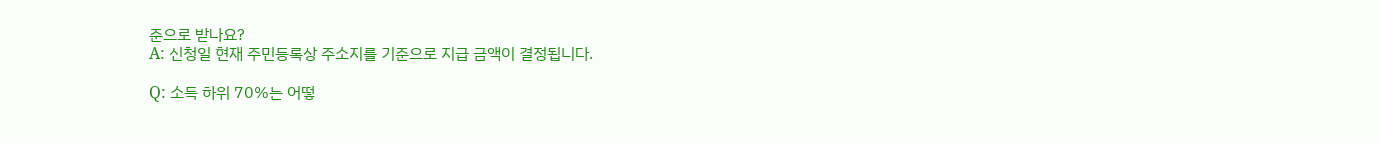준으로 받나요?
A: 신청일 현재 주민등록상 주소지를 기준으로 지급 금액이 결정됩니다.

Q: 소득 하위 70%는 어떻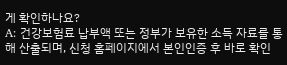게 확인하나요?
A: 건강보험료 납부액 또는 정부가 보유한 소득 자료를 통해 산출되며, 신청 홈페이지에서 본인인증 후 바로 확인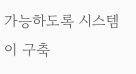가능하도록 시스템이 구축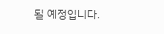될 예정입니다.